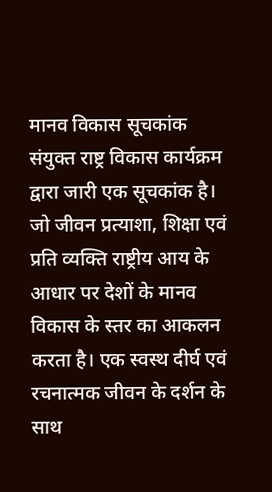मानव विकास सूचकांक संयुक्त राष्ट्र विकास कार्यक्रम द्वारा जारी एक सूचकांक है। जो जीवन प्रत्याशा, शिक्षा एवं प्रति व्यक्ति राष्ट्रीय आय के आधार पर देशों के मानव विकास के स्तर का आकलन करता है। एक स्वस्थ दीर्घ एवं रचनात्मक जीवन के दर्शन के साथ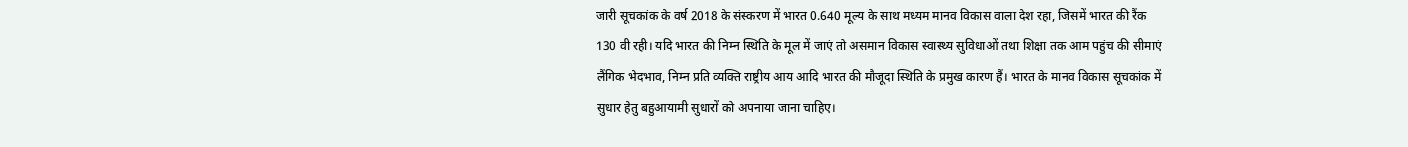जारी सूचकांक के वर्ष 2018 के संस्करण में भारत 0.640 मूल्य के साथ मध्यम मानव विकास वाला देश रहा, जिसमें भारत की रैंक 130 वी रही। यदि भारत की निम्न स्थिति के मूल में जाएं तो असमान विकास स्वास्थ्य सुविधाओं तथा शिक्षा तक आम पहुंच की सीमाएं लैंगिक भेदभाव, निम्न प्रति व्यक्ति राष्ट्रीय आय आदि भारत की मौजूदा स्थिति के प्रमुख कारण हैं। भारत के मानव विकास सूचकांक में सुधार हेतु बहुआयामी सुधारों को अपनाया जाना चाहिए।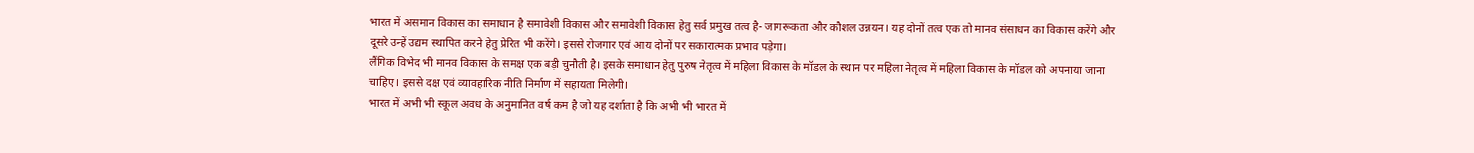भारत में असमान विकास का समाधान है समावेशी विकास और समावेशी विकास हेतु सर्व प्रमुख तत्व है- जागरूकता और कौशल उन्नयन। यह दोनों तत्व एक तो मानव संसाधन का विकास करेंगे और दूसरे उन्हें उद्यम स्थापित करने हेतु प्रेरित भी करेंगे। इससे रोजगार एवं आय दोनों पर सकारात्मक प्रभाव पड़ेगा।
लैंगिक विभेद भी मानव विकास के समक्ष एक बड़ी चुनौती है। इसके समाधान हेतु पुरुष नेतृत्व में महिला विकास के मॉडल के स्थान पर महिला नेतृत्व में महिला विकास के मॉडल को अपनाया जाना चाहिए। इससे दक्ष एवं व्यावहारिक नीति निर्माण में सहायता मिलेगी।
भारत में अभी भी स्कूल अवध के अनुमानित वर्ष कम है जो यह दर्शाता है कि अभी भी भारत में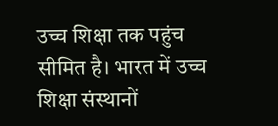उच्च शिक्षा तक पहुंच सीमित है। भारत में उच्च शिक्षा संस्थानों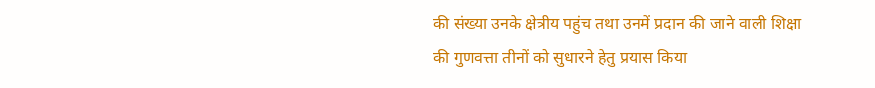की संख्या उनके क्षेत्रीय पहुंच तथा उनमें प्रदान की जाने वाली शिक्षा की गुणवत्ता तीनों को सुधारने हेतु प्रयास किया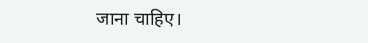जाना चाहिए।